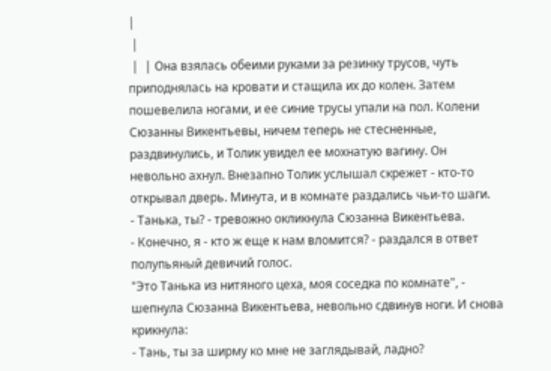|
 |
 |  | Она взялась обеими руками за резинку трусов, чуть приподнялась на кровати и стащила их до колен. Затем пошевелила ногами, и ее синие трусы упали на пол. Колени Сюзанны Викентьевы, ничем теперь не стесненные, раздвинулись, и Толик увидел ее мохнатую вагину. Он невольно ахнул. Внезапно Толик услышал скрежет - кто-то открывал дверь. Минута, и в комнате раздались чьи-то шаги.
- Танька, ты? - тревожно окликнула Сюзанна Викентьева.
- Конечно, я - кто ж еще к нам вломится? - раздался в ответ полупьяный девичий голос.
"Это Танька из нитяного цеха, моя соседка по комнате", - шепнула Сюзанна Викентьева, невольно сдвинув ноги. И снова крикнула:
- Тань, ты за ширму ко мне не заглядывай, ладно?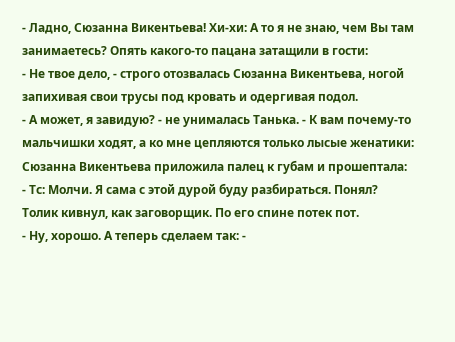- Ладно, Сюзанна Викентьева! Хи-хи: А то я не знаю, чем Вы там занимаетесь? Опять какого-то пацана затащили в гости:
- Не твое дело, - строго отозвалась Сюзанна Викентьева, ногой запихивая свои трусы под кровать и одергивая подол.
- А может, я завидую? - не унималась Танька. - К вам почему-то мальчишки ходят, а ко мне цепляются только лысые женатики:
Сюзанна Викентьева приложила палец к губам и прошептала:
- Тс: Молчи. Я сама с этой дурой буду разбираться. Понял?
Толик кивнул, как заговорщик. По его спине потек пот.
- Ну, хорошо. А теперь сделаем так: -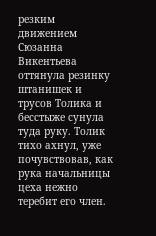резким движением Сюзанна Викентьева оттянула резинку штанишек и трусов Толика и бесстыже сунула туда руку. Толик тихо ахнул, уже почувствовав, как рука начальницы цеха нежно теребит его член.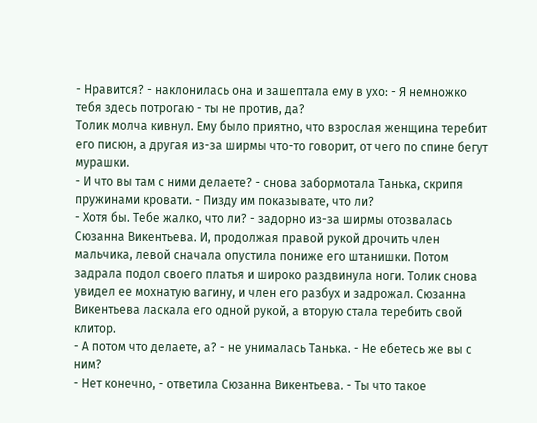- Нравится? - наклонилась она и зашептала ему в ухо: - Я немножко тебя здесь потрогаю - ты не против, да?
Толик молча кивнул. Ему было приятно, что взрослая женщина теребит его писюн, а другая из-за ширмы что-то говорит, от чего по спине бегут мурашки.
- И что вы там с ними делаете? - снова забормотала Танька, скрипя пружинами кровати. - Пизду им показывате, что ли?
- Хотя бы. Тебе жалко, что ли? - задорно из-за ширмы отозвалась Сюзанна Викентьева. И, продолжая правой рукой дрочить член мальчика, левой сначала опустила пониже его штанишки. Потом задрала подол своего платья и широко раздвинула ноги. Толик снова увидел ее мохнатую вагину, и член его разбух и задрожал. Сюзанна Викентьева ласкала его одной рукой, а вторую стала теребить свой клитор.
- А потом что делаете, а? - не унималась Танька. - Не ебетесь же вы с ним?
- Нет конечно, - ответила Сюзанна Викентьева. - Ты что такое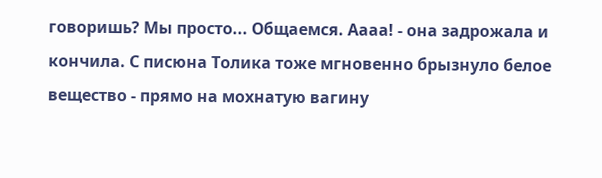говоришь? Мы просто... Общаемся. Аааа! - она задрожала и кончила. С писюна Толика тоже мгновенно брызнуло белое вещество - прямо на мохнатую вагину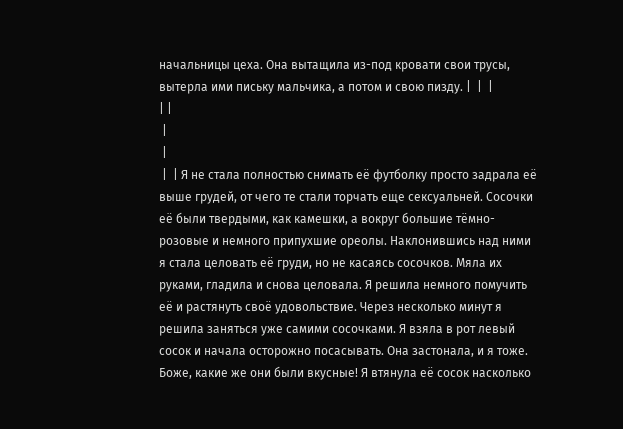начальницы цеха. Она вытащила из-под кровати свои трусы, вытерла ими письку мальчика, а потом и свою пизду. |  |  |
| |
 |
 |
 |  | Я не стала полностью снимать её футболку просто задрала её выше грудей, от чего те стали торчать еще сексуальней. Сосочки её были твердыми, как камешки, а вокруг большие тёмно-розовые и немного припухшие ореолы. Наклонившись над ними я стала целовать её груди, но не касаясь сосочков. Мяла их руками, гладила и снова целовала. Я решила немного помучить её и растянуть своё удовольствие. Через несколько минут я решила заняться уже самими сосочками. Я взяла в рот левый сосок и начала осторожно посасывать. Она застонала, и я тоже. Боже, какие же они были вкусные! Я втянула её сосок насколько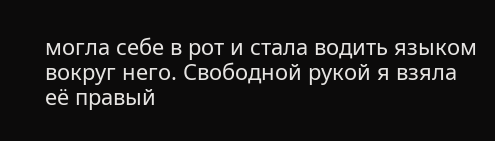могла себе в рот и стала водить языком вокруг него. Свободной рукой я взяла её правый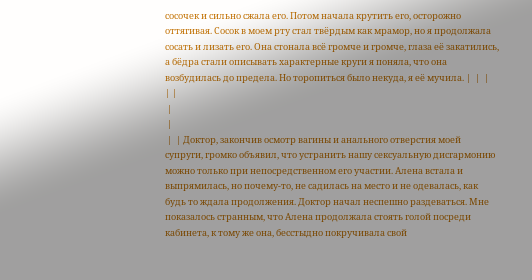сосочек и сильно сжала его. Потом начала крутить его, осторожно оттягивая. Сосок в моем рту стал твёрдым как мрамор, но я продолжала сосать и лизать его. Она стонала всё громче и громче, глаза её закатились, а бёдра стали описывать характерные круги я поняла, что она возбудилась до предела. Но торопиться было некуда, я её мучила. |  |  |
| |
 |
 |
 |  | Доктор, закончив осмотр вагины и анального отверстия моей супруги, громко объявил, что устранить нашу сексуальную дисгармонию можно только при непосредственном его участии. Алена встала и выпрямилась, но почему-то, не садилась на место и не одевалась, как будь то ждала продолжения. Доктор начал неспешно раздеваться. Мне показалось странным, что Алена продолжала стоять голой посреди кабинета, к тому же она, бесстыдно покручивала свой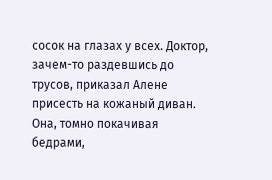сосок на глазах у всех. Доктор, зачем-то раздевшись до трусов, приказал Алене присесть на кожаный диван. Она, томно покачивая бедрами,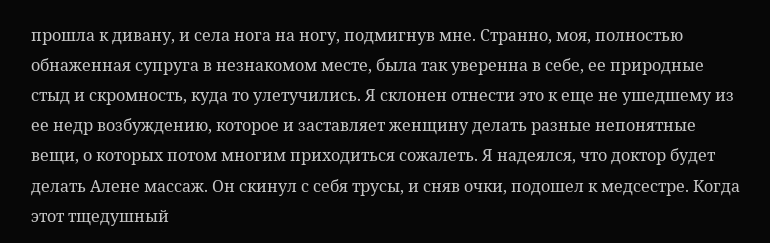прошла к дивану, и села нога на ногу, подмигнув мне. Странно, моя, полностью обнаженная супруга в незнакомом месте, была так уверенна в себе, ее природные стыд и скромность, куда то улетучились. Я склонен отнести это к еще не ушедшему из ее недр возбуждению, которое и заставляет женщину делать разные непонятные вещи, о которых потом многим приходиться сожалеть. Я надеялся, что доктор будет делать Алене массаж. Он скинул с себя трусы, и сняв очки, подошел к медсестре. Когда этот тщедушный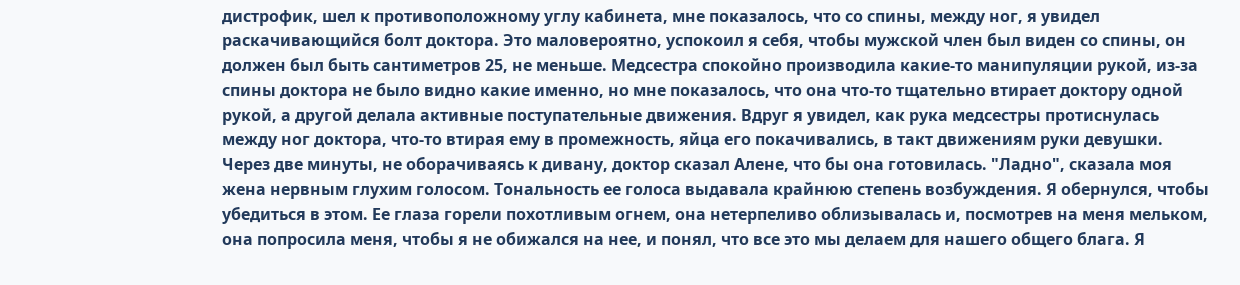дистрофик, шел к противоположному углу кабинета, мне показалось, что со спины, между ног, я увидел раскачивающийся болт доктора. Это маловероятно, успокоил я себя, чтобы мужской член был виден со спины, он должен был быть сантиметров 25, не меньше. Медсестра спокойно производила какие-то манипуляции рукой, из-за спины доктора не было видно какие именно, но мне показалось, что она что-то тщательно втирает доктору одной рукой, а другой делала активные поступательные движения. Вдруг я увидел, как рука медсестры протиснулась между ног доктора, что-то втирая ему в промежность, яйца его покачивались, в такт движениям руки девушки. Через две минуты, не оборачиваясь к дивану, доктор сказал Алене, что бы она готовилась. "Ладно", сказала моя жена нервным глухим голосом. Тональность ее голоса выдавала крайнюю степень возбуждения. Я обернулся, чтобы убедиться в этом. Ее глаза горели похотливым огнем, она нетерпеливо облизывалась и, посмотрев на меня мельком, она попросила меня, чтобы я не обижался на нее, и понял, что все это мы делаем для нашего общего блага. Я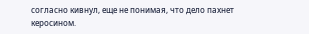согласно кивнул, еще не понимая, что дело пахнет керосином.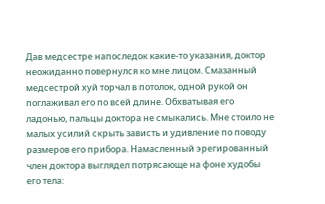Дав медсестре напоследок какие-то указания, доктор неожиданно повернулся ко мне лицом. Смазанный медсестрой хуй торчал в потолок, одной рукой он поглаживал его по всей длине. Обхватывая его ладонью, пальцы доктора не смыкались. Мне стоило не малых усилий скрыть зависть и удивление по поводу размеров его прибора. Намасленный эрегированный член доктора выглядел потрясающе на фоне худобы его тела: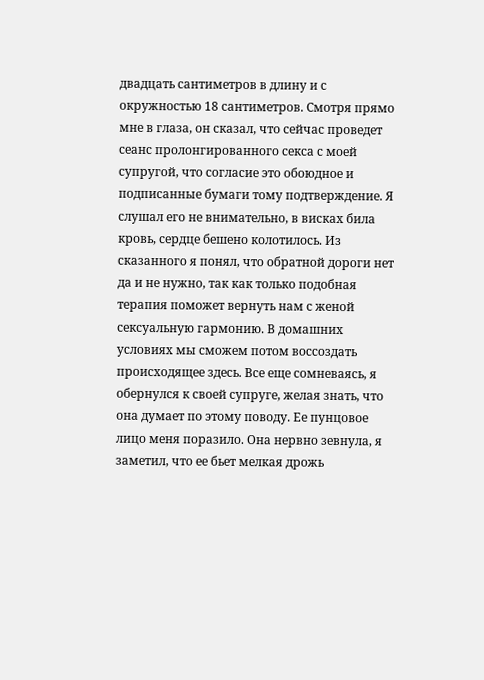двадцать сантиметров в длину и с окружностью 18 сантиметров. Смотря прямо мне в глаза, он сказал, что сейчас проведет сеанс пролонгированного секса с моей супругой, что согласие это обоюдное и подписанные бумаги тому подтверждение. Я слушал его не внимательно, в висках била кровь, сердце бешено колотилось. Из сказанного я понял, что обратной дороги нет да и не нужно, так как только подобная терапия поможет вернуть нам с женой сексуальную гармонию. В домашних условиях мы сможем потом воссоздать происходящее здесь. Все еще сомневаясь, я обернулся к своей супруге, желая знать, что она думает по этому поводу. Ее пунцовое лицо меня поразило. Она нервно зевнула, я заметил, что ее бьет мелкая дрожь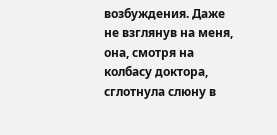возбуждения. Даже не взглянув на меня, она, смотря на колбасу доктора, сглотнула слюну в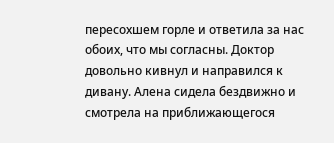пересохшем горле и ответила за нас обоих, что мы согласны. Доктор довольно кивнул и направился к дивану. Алена сидела бездвижно и смотрела на приближающегося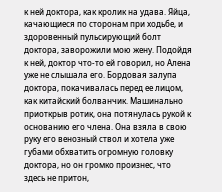к ней доктора, как кролик на удава. Яйца, качающиеся по сторонам при ходьбе, и здоровенный пульсирующий болт доктора, заворожили мою жену. Подойдя к ней, доктор что-то ей говорил, но Алена уже не слышала его. Бордовая залупа доктора, покачивалась перед ее лицом, как китайский болванчик. Машинально приоткрыв ротик, она потянулась рукой к основанию его члена. Она взяла в свою руку его венозный ствол и хотела уже губами обхватить огромную головку доктора, но он громко произнес, что здесь не притон,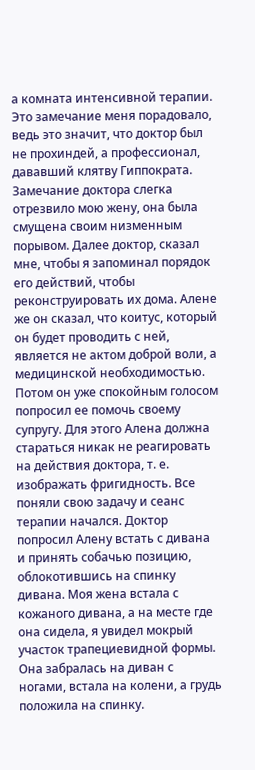а комната интенсивной терапии. Это замечание меня порадовало, ведь это значит, что доктор был не прохиндей, а профессионал, дававший клятву Гиппократа. Замечание доктора слегка отрезвило мою жену, она была смущена своим низменным порывом. Далее доктор, сказал мне, чтобы я запоминал порядок его действий, чтобы реконструировать их дома. Алене же он сказал, что коитус, который он будет проводить с ней, является не актом доброй воли, а медицинской необходимостью. Потом он уже спокойным голосом попросил ее помочь своему супругу. Для этого Алена должна стараться никак не реагировать на действия доктора, т. е. изображать фригидность. Все поняли свою задачу и сеанс терапии начался. Доктор попросил Алену встать с дивана и принять собачью позицию, облокотившись на спинку дивана. Моя жена встала с кожаного дивана, а на месте где она сидела, я увидел мокрый участок трапециевидной формы. Она забралась на диван с ногами, встала на колени, а грудь положила на спинку.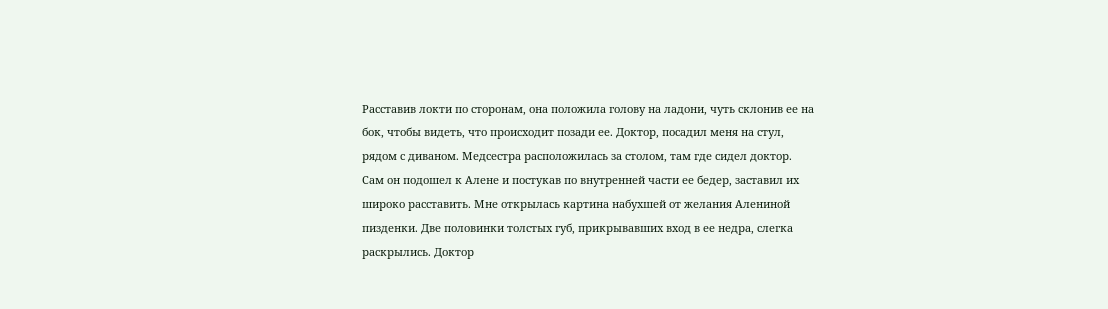Расставив локти по сторонам, она положила голову на ладони, чуть склонив ее на бок, чтобы видеть, что происходит позади ее. Доктор, посадил меня на стул, рядом с диваном. Медсестра расположилась за столом, там где сидел доктор. Сам он подошел к Алене и постукав по внутренней части ее бедер, заставил их широко расставить. Мне открылась картина набухшей от желания Алениной пизденки. Две половинки толстых губ, прикрывавших вход в ее недра, слегка раскрылись. Доктор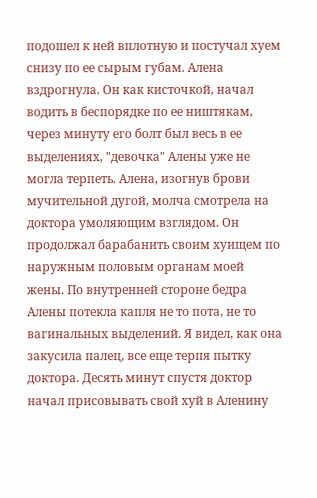подошел к ней вплотную и постучал хуем снизу по ее сырым губам. Алена вздрогнула. Он как кисточкой, начал водить в беспорядке по ее ништякам, через минуту его болт был весь в ее выделениях, "девочка" Алены уже не могла терпеть. Алена, изогнув брови мучительной дугой, молча смотрела на доктора умоляющим взглядом. Он продолжал барабанить своим хуищем по наружным половым органам моей жены. По внутренней стороне бедра Алены потекла капля не то пота, не то вагинальных выделений. Я видел, как она закусила палец, все еще терпя пытку доктора. Десять минут спустя доктор начал присовывать свой хуй в Аленину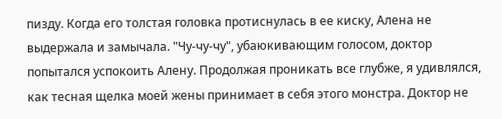пизду. Когда его толстая головка протиснулась в ее киску, Алена не выдержала и замычала. "Чу-чу-чу", убаюкивающим голосом, доктор попытался успокоить Алену. Продолжая проникать все глубже, я удивлялся, как тесная щелка моей жены принимает в себя этого монстра. Доктор не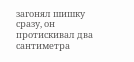загонял шишку сразу, он протискивал два сантиметра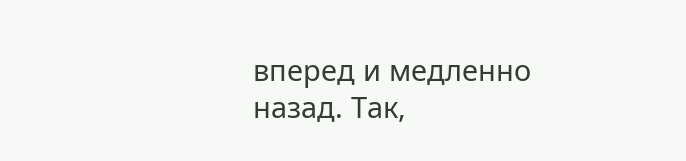вперед и медленно назад. Так,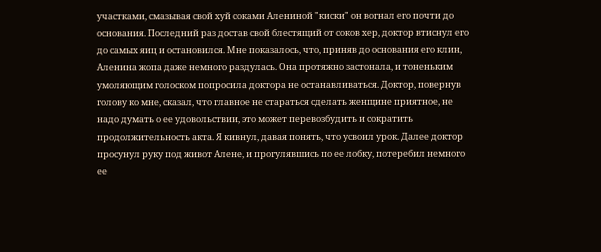участками, смазывая свой хуй соками Алениной "киски" он вогнал его почти до основания. Последний раз достав свой блестящий от соков хер, доктор втиснул его до самых яиц и остановился. Мне показалось, что, приняв до основания его клин, Аленина жопа даже немного раздулась. Она протяжно застонала, и тоненьким умоляющим голоском попросила доктора не останавливаться. Доктор, повернув голову ко мне, сказал, что главное не стараться сделать женщине приятное, не надо думать о ее удовольствии, это может перевозбудить и сократить продолжительность акта. Я кивнул, давая понять, что усвоил урок. Далее доктор просунул руку под живот Алене, и прогулявшись по ее лобку, потеребил немного ее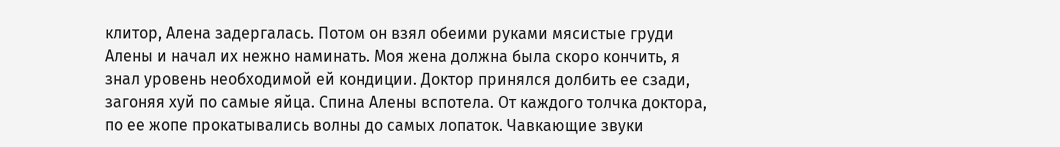клитор, Алена задергалась. Потом он взял обеими руками мясистые груди Алены и начал их нежно наминать. Моя жена должна была скоро кончить, я знал уровень необходимой ей кондиции. Доктор принялся долбить ее сзади, загоняя хуй по самые яйца. Спина Алены вспотела. От каждого толчка доктора, по ее жопе прокатывались волны до самых лопаток. Чавкающие звуки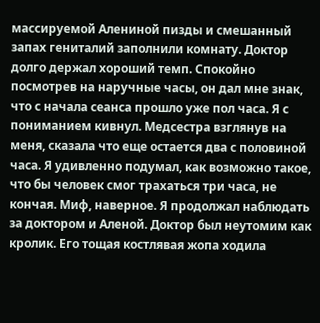массируемой Алениной пизды и смешанный запах гениталий заполнили комнату. Доктор долго держал хороший темп. Спокойно посмотрев на наручные часы, он дал мне знак, что с начала сеанса прошло уже пол часа. Я с пониманием кивнул. Медсестра взглянув на меня, сказала что еще остается два с половиной часа. Я удивленно подумал, как возможно такое, что бы человек смог трахаться три часа, не кончая. Миф, наверное. Я продолжал наблюдать за доктором и Аленой. Доктор был неутомим как кролик. Его тощая костлявая жопа ходила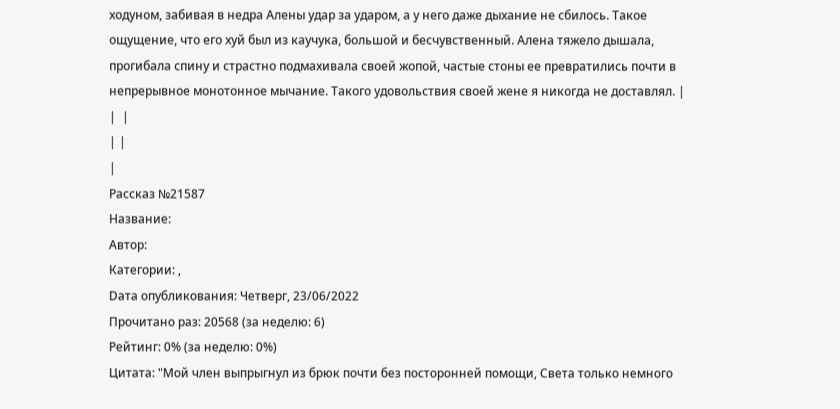ходуном, забивая в недра Алены удар за ударом, а у него даже дыхание не сбилось. Такое ощущение, что его хуй был из каучука, большой и бесчувственный. Алена тяжело дышала, прогибала спину и страстно подмахивала своей жопой, частые стоны ее превратились почти в непрерывное монотонное мычание. Такого удовольствия своей жене я никогда не доставлял. |  |  |
| |
|
Рассказ №21587
Название:
Автор:
Категории: ,
Dата опубликования: Четверг, 23/06/2022
Прочитано раз: 20568 (за неделю: 6)
Рейтинг: 0% (за неделю: 0%)
Цитата: "Мой член выпрыгнул из брюк почти без посторонней помощи, Света только немного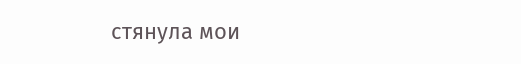стянула мои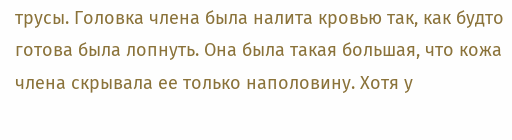трусы. Головка члена была налита кровью так, как будто готова была лопнуть. Она была такая большая, что кожа члена скрывала ее только наполовину. Хотя у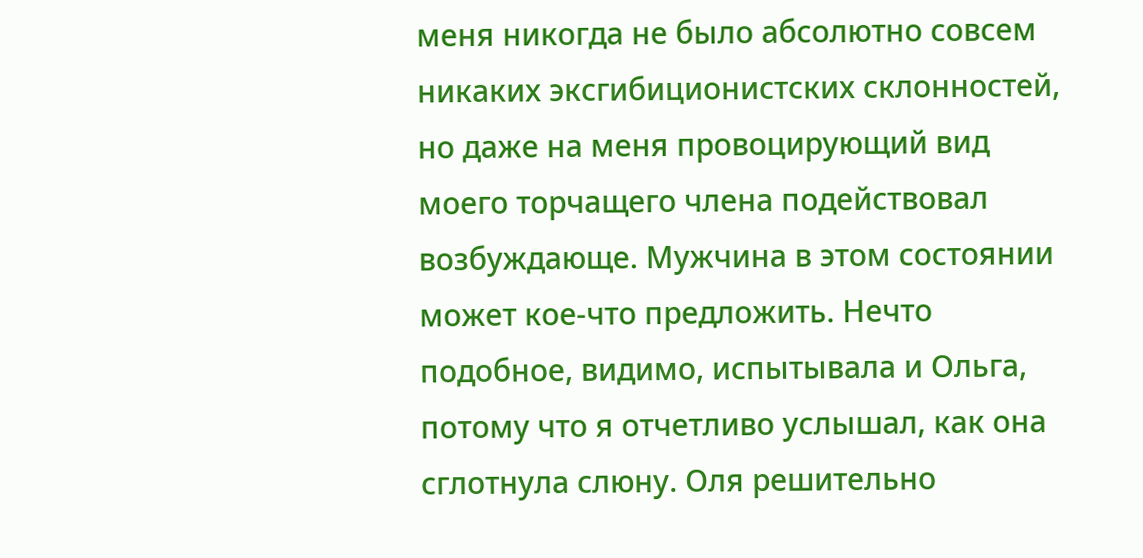меня никогда не было абсолютно совсем никаких эксгибиционистских склонностей, но даже на меня провоцирующий вид моего торчащего члена подействовал возбуждающе. Мужчина в этом состоянии может кое-что предложить. Нечто подобное, видимо, испытывала и Ольга, потому что я отчетливо услышал, как она сглотнула слюну. Оля решительно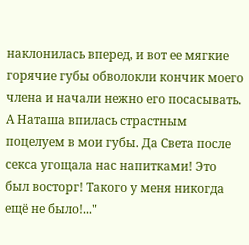наклонилась вперед, и вот ее мягкие горячие губы обволокли кончик моего члена и начали нежно его посасывать. А Наташа впилась страстным поцелуем в мои губы. Да Света после секса угощала нас напитками! Это был восторг! Такого у меня никогда ещё не было!..."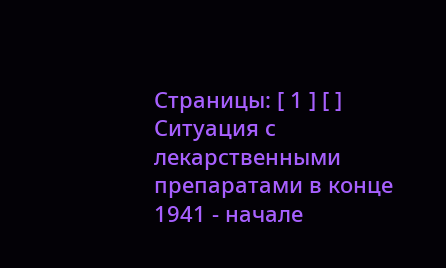Страницы: [ 1 ] [ ]
Ситуация с лекарственными препаратами в конце 1941 - начале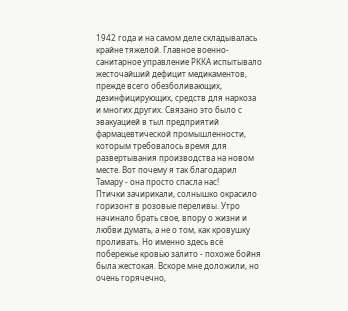1942 года и на самом деле складывалась крайне тяжелой. Главное военно-санитарное управление РККА испытывало жесточайший дефицит медикаментов, прежде всего обезболивающих, дезинфицирующих, средств для наркоза и многих других. Связано это было с эвакуацией в тыл предприятий фармацевтической промышленности, которым требовалось время для развертывания производства на новом месте. Вот почему я так благодарил Тамару - она просто спасла нас!
Птички зачирикали, солнышко окрасило горизонт в розовые переливы. Утро начинало брать свое, впору о жизни и любви думать, а не о том, как кровушку проливать. Но именно здесь всё побережье кровью залито - похоже бойня была жестокая. Вскоре мне доложили, но очень горячечно,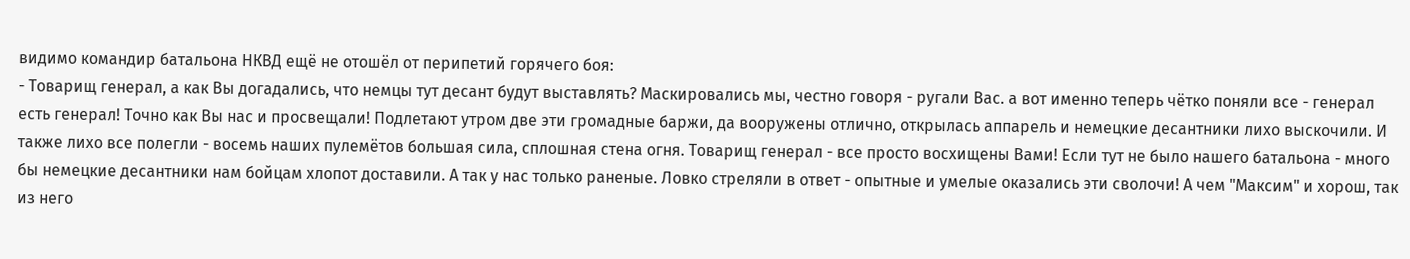видимо командир батальона НКВД ещё не отошёл от перипетий горячего боя:
- Товарищ генерал, а как Вы догадались, что немцы тут десант будут выставлять? Маскировались мы, честно говоря - ругали Вас. а вот именно теперь чётко поняли все - генерал есть генерал! Точно как Вы нас и просвещали! Подлетают утром две эти громадные баржи, да вооружены отлично, открылась аппарель и немецкие десантники лихо выскочили. И также лихо все полегли - восемь наших пулемётов большая сила, сплошная стена огня. Товарищ генерал - все просто восхищены Вами! Если тут не было нашего батальона - много бы немецкие десантники нам бойцам хлопот доставили. А так у нас только раненые. Ловко стреляли в ответ - опытные и умелые оказались эти сволочи! А чем "Максим" и хорош, так из него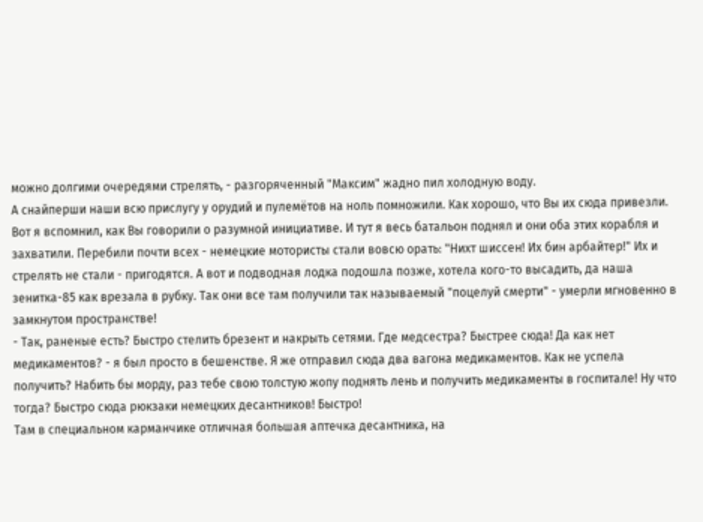можно долгими очередями стрелять, - разгоряченный "Максим" жадно пил холодную воду.
А снайперши наши всю прислугу у орудий и пулемётов на ноль помножили. Как хорошо, что Вы их сюда привезли. Вот я вспомнил, как Вы говорили о разумной инициативе. И тут я весь батальон поднял и они оба этих корабля и захватили. Перебили почти всех - немецкие мотористы стали вовсю орать: "Нихт шиссен! Их бин арбайтер!" Их и стрелять не стали - пригодятся. А вот и подводная лодка подошла позже, хотела кого-то высадить, да наша зенитка-85 как врезала в рубку. Так они все там получили так называемый "поцелуй смерти" - умерли мгновенно в замкнутом пространстве!
- Так, раненые есть? Быстро стелить брезент и накрыть сетями. Где медсестра? Быстрее сюда! Да как нет медикаментов? - я был просто в бешенстве. Я же отправил сюда два вагона медикаментов. Как не успела получить? Набить бы морду, раз тебе свою толстую жопу поднять лень и получить медикаменты в госпитале! Ну что тогда? Быстро сюда рюкзаки немецких десантников! Быстро!
Там в специальном карманчике отличная большая аптечка десантника, на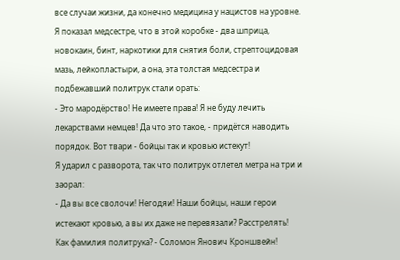все случаи жизни, да конечно медицина у нацистов на уровне. Я показал медсестре, что в этой коробке - два шприца, новокаин, бинт, наркотики для снятия боли, стрептоцидовая мазь, лейкопластыри, а она, эта толстая медсестра и подбежавший политрук стали орать:
- Это мародёрство! Не имеете права! Я не буду лечить лекарствами немцев! Да что это такое, - придётся наводить порядок. Вот твари - бойцы так и кровью истекут!
Я ударил с разворота, так что политрук отлетел метра на три и заорал:
- Да вы все сволочи! Негодяи! Наши бойцы, наши герои истекают кровью, а вы их даже не перевязали? Расстрелять! Как фамилия политрука? - Соломон Янович Кроншвейн!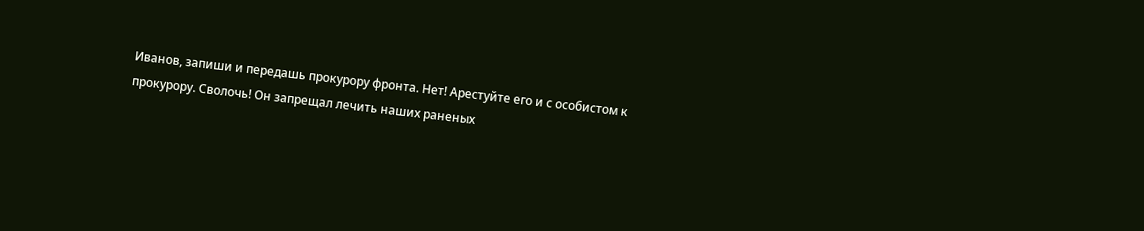Иванов, запиши и передашь прокурору фронта. Нет! Арестуйте его и с особистом к прокурору. Сволочь! Он запрещал лечить наших раненых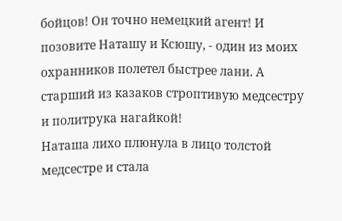бойцов! Он точно немецкий агент! И позовите Наташу и Ксюшу, - один из моих охранников полетел быстрее лани. А старший из казаков строптивую медсестру и политрука нагайкой!
Наташа лихо плюнула в лицо толстой медсестре и стала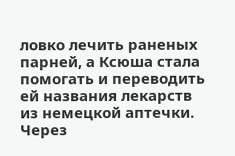ловко лечить раненых парней, а Ксюша стала помогать и переводить ей названия лекарств из немецкой аптечки. Через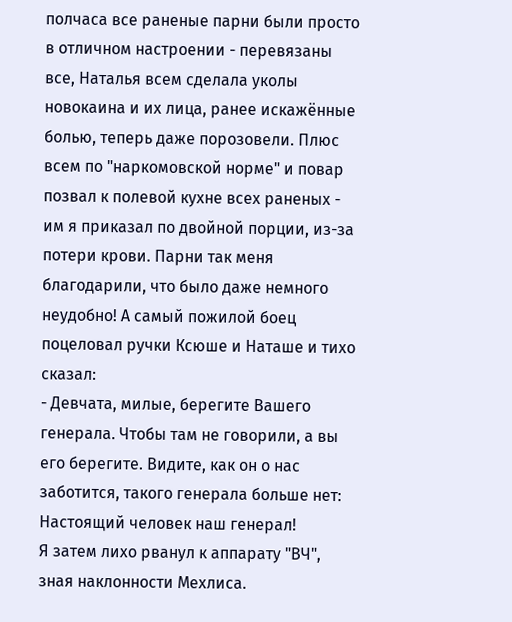полчаса все раненые парни были просто в отличном настроении - перевязаны все, Наталья всем сделала уколы новокаина и их лица, ранее искажённые болью, теперь даже порозовели. Плюс всем по "наркомовской норме" и повар позвал к полевой кухне всех раненых - им я приказал по двойной порции, из-за потери крови. Парни так меня благодарили, что было даже немного неудобно! А самый пожилой боец поцеловал ручки Ксюше и Наташе и тихо сказал:
- Девчата, милые, берегите Вашего генерала. Чтобы там не говорили, а вы его берегите. Видите, как он о нас заботится, такого генерала больше нет: Настоящий человек наш генерал!
Я затем лихо рванул к аппарату "ВЧ", зная наклонности Мехлиса.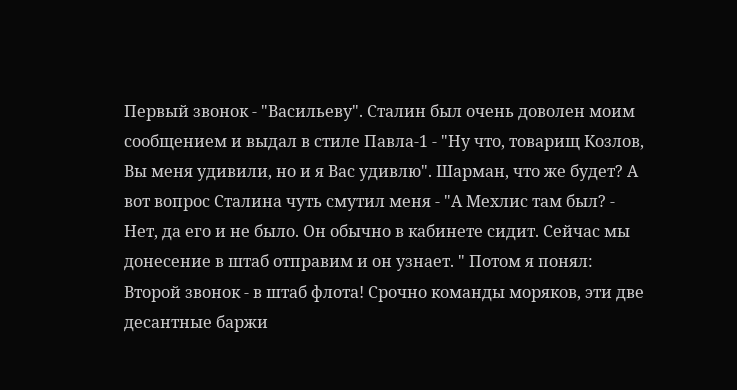Первый звонок - "Васильеву". Сталин был очень доволен моим сообщением и выдал в стиле Павла-1 - "Ну что, товарищ Козлов, Вы меня удивили, но и я Вас удивлю". Шарман, что же будет? А вот вопрос Сталина чуть смутил меня - "А Мехлис там был? - Нет, да его и не было. Он обычно в кабинете сидит. Сейчас мы донесение в штаб отправим и он узнает. " Потом я понял:
Второй звонок - в штаб флота! Срочно команды моряков, эти две десантные баржи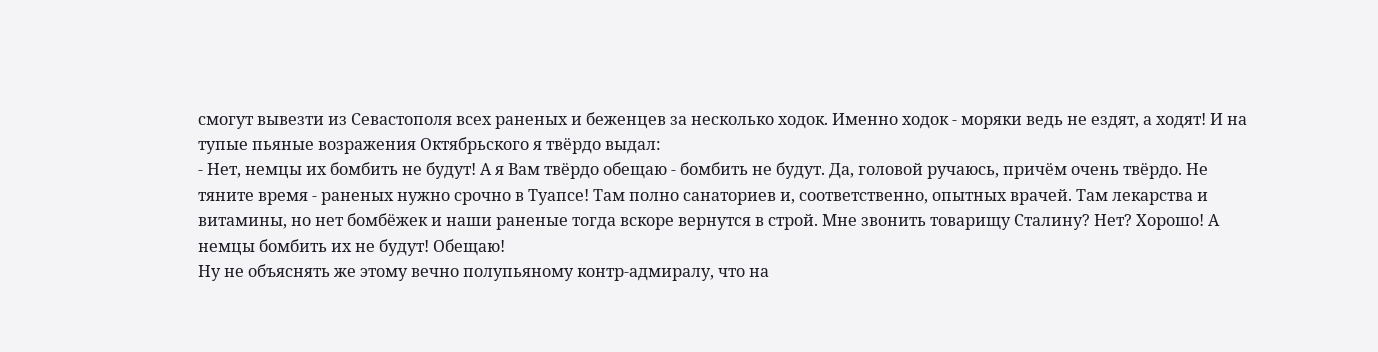смогут вывезти из Севастополя всех раненых и беженцев за несколько ходок. Именно ходок - моряки ведь не ездят, а ходят! И на тупые пьяные возражения Октябрьского я твёрдо выдал:
- Нет, немцы их бомбить не будут! А я Вам твёрдо обещаю - бомбить не будут. Да, головой ручаюсь, причём очень твёрдо. Не тяните время - раненых нужно срочно в Туапсе! Там полно санаториев и, соответственно, опытных врачей. Там лекарства и витамины, но нет бомбёжек и наши раненые тогда вскоре вернутся в строй. Мне звонить товарищу Сталину? Нет? Хорошо! А немцы бомбить их не будут! Обещаю!
Ну не объяснять же этому вечно полупьяному контр-адмиралу, что на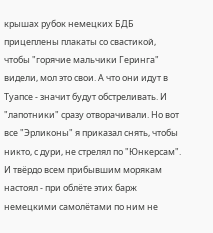крышах рубок немецких БДБ прицеплены плакаты со свастикой, чтобы "горячие мальчики Геринга" видели, мол это свои. А что они идут в Туапсе - значит будут обстреливать. И "лапотники" сразу отворачивали. Но вот все "Эрликоны" я приказал снять, чтобы никто, с дури, не стрелял по "Юнкерсам". И твёрдо всем прибывшим морякам настоял - при облёте этих барж немецкими самолётами по ним не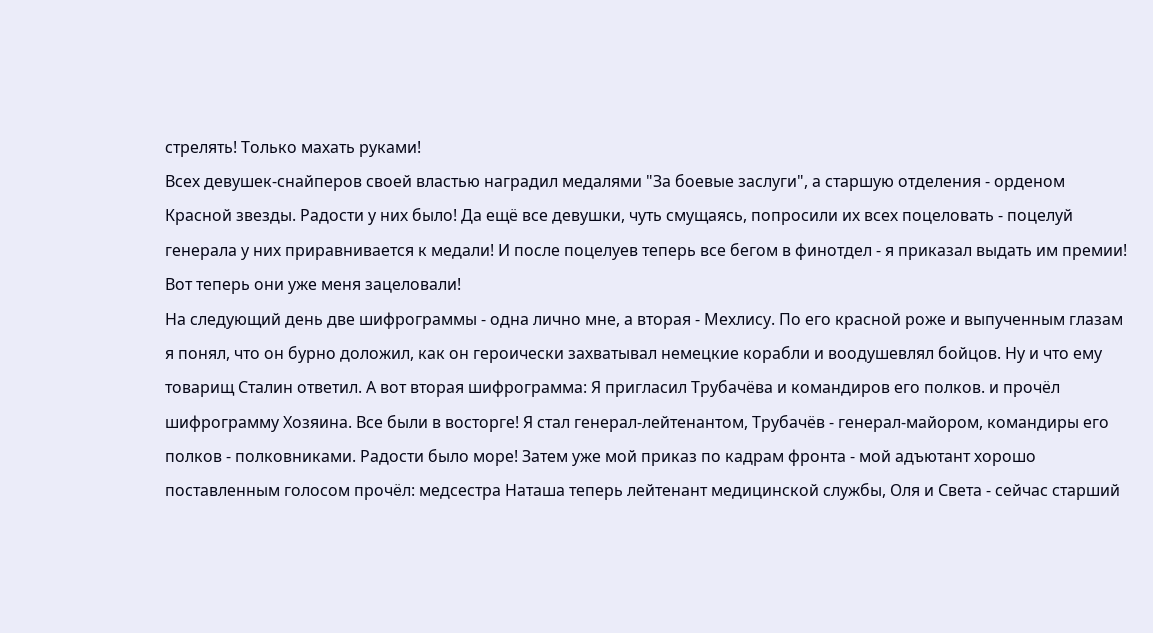стрелять! Только махать руками!
Всех девушек-снайперов своей властью наградил медалями "За боевые заслуги", а старшую отделения - орденом Красной звезды. Радости у них было! Да ещё все девушки, чуть смущаясь, попросили их всех поцеловать - поцелуй генерала у них приравнивается к медали! И после поцелуев теперь все бегом в финотдел - я приказал выдать им премии! Вот теперь они уже меня зацеловали!
На следующий день две шифрограммы - одна лично мне, а вторая - Мехлису. По его красной роже и выпученным глазам я понял, что он бурно доложил, как он героически захватывал немецкие корабли и воодушевлял бойцов. Ну и что ему товарищ Сталин ответил. А вот вторая шифрограмма: Я пригласил Трубачёва и командиров его полков. и прочёл шифрограмму Хозяина. Все были в восторге! Я стал генерал-лейтенантом, Трубачёв - генерал-майором, командиры его полков - полковниками. Радости было море! Затем уже мой приказ по кадрам фронта - мой адъютант хорошо поставленным голосом прочёл: медсестра Наташа теперь лейтенант медицинской службы, Оля и Света - сейчас старший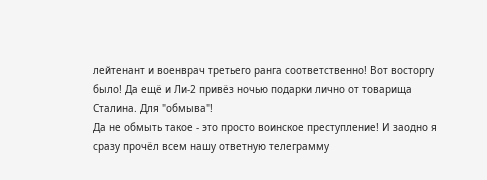лейтенант и военврач третьего ранга соответственно! Вот восторгу было! Да ещё и Ли-2 привёз ночью подарки лично от товарища Сталина. Для "обмыва"!
Да не обмыть такое - это просто воинское преступление! И заодно я сразу прочёл всем нашу ответную телеграмму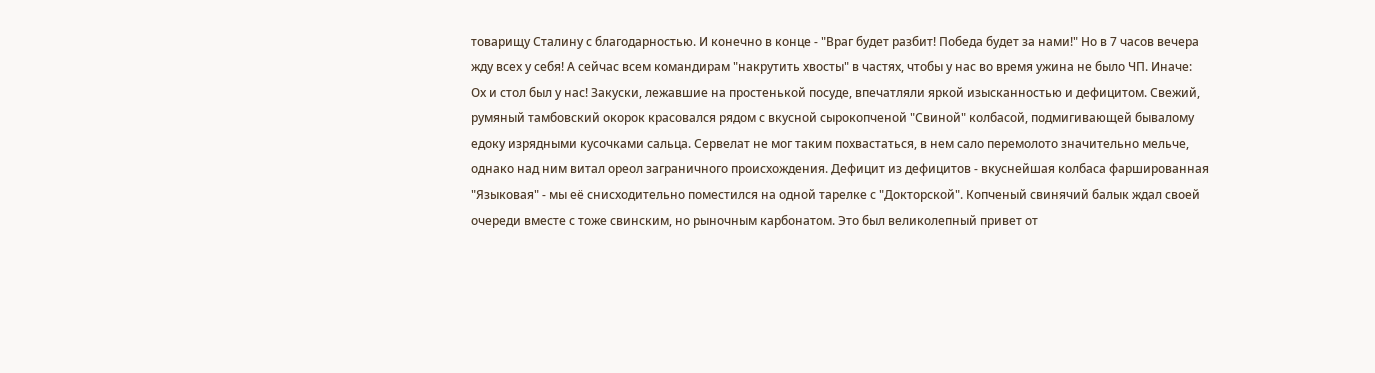товарищу Сталину с благодарностью. И конечно в конце - "Враг будет разбит! Победа будет за нами!" Но в 7 часов вечера жду всех у себя! А сейчас всем командирам "накрутить хвосты" в частях, чтобы у нас во время ужина не было ЧП. Иначе:
Ох и стол был у нас! Закуски, лежавшие на простенькой посуде, впечатляли яркой изысканностью и дефицитом. Свежий, румяный тамбовский окорок красовался рядом с вкусной сырокопченой "Свиной" колбасой, подмигивающей бывалому едоку изрядными кусочками сальца. Сервелат не мог таким похвастаться, в нем сало перемолото значительно мельче, однако над ним витал ореол заграничного происхождения. Дефицит из дефицитов - вкуснейшая колбаса фаршированная "Языковая" - мы её снисходительно поместился на одной тарелке с "Докторской". Копченый свинячий балык ждал своей очереди вместе с тоже свинским, но рыночным карбонатом. Это был великолепный привет от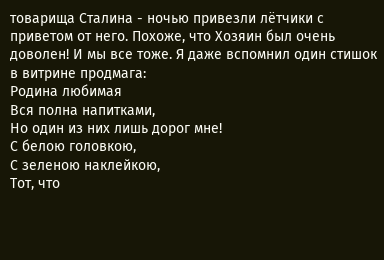товарища Сталина - ночью привезли лётчики с приветом от него. Похоже, что Хозяин был очень доволен! И мы все тоже. Я даже вспомнил один стишок в витрине продмага:
Родина любимая
Вся полна напитками,
Но один из них лишь дорог мне!
С белою головкою,
С зеленою наклейкою,
Тот, что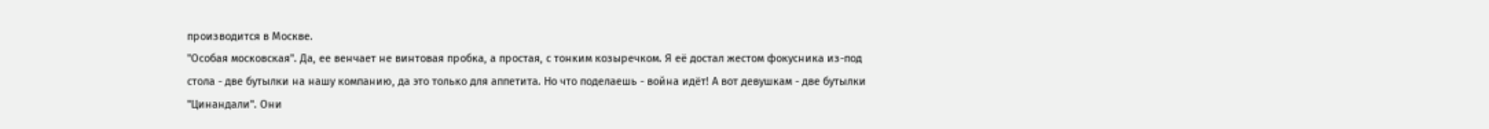производится в Москве.
"Особая московская". Да, ее венчает не винтовая пробка, а простая, с тонким козыречком. Я её достал жестом фокусника из-под стола - две бутылки на нашу компанию, да это только для аппетита. Но что поделаешь - война идёт! А вот девушкам - две бутылки "Цинандали". Они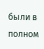были в полном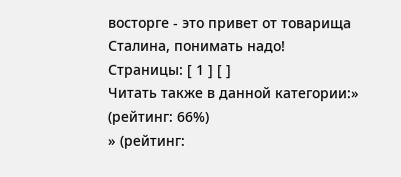восторге - это привет от товарища Сталина, понимать надо!
Страницы: [ 1 ] [ ]
Читать также в данной категории:» (рейтинг: 66%)
» (рейтинг: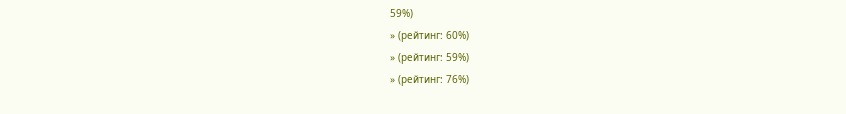59%)
» (рейтинг: 60%)
» (рейтинг: 59%)
» (рейтинг: 76%)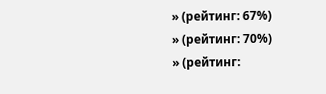» (рейтинг: 67%)
» (рейтинг: 70%)
» (рейтинг: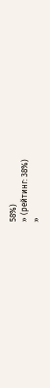58%)
» (рейтинг: 38%)
»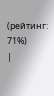(рейтинг: 71%)
|